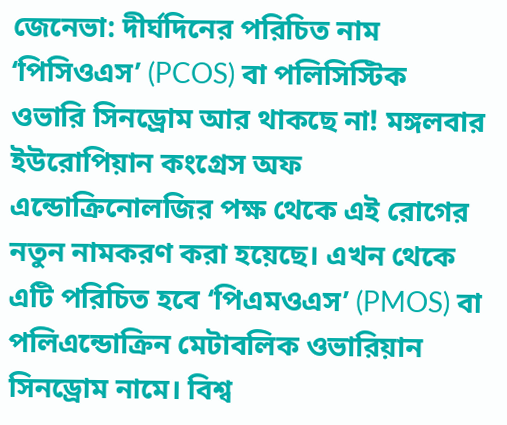জেনেভা: দীর্ঘদিনের পরিচিত নাম ‘পিসিওএস’ (PCOS) বা পলিসিস্টিক ওভারি সিনড্রোম আর থাকছে না! মঙ্গলবার ইউরোপিয়ান কংগ্রেস অফ এন্ডোক্রিনোলজির পক্ষ থেকে এই রোগের নতুন নামকরণ করা হয়েছে। এখন থেকে এটি পরিচিত হবে ‘পিএমওএস’ (PMOS) বা পলিএন্ডোক্রিন মেটাবলিক ওভারিয়ান সিনড্রোম নামে। বিশ্ব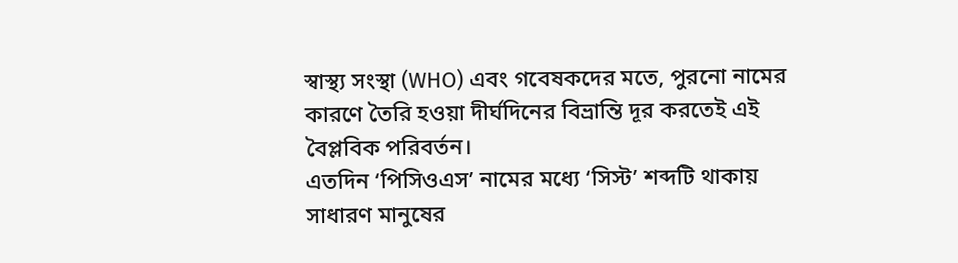স্বাস্থ্য সংস্থা (WHO) এবং গবেষকদের মতে, পুরনো নামের কারণে তৈরি হওয়া দীর্ঘদিনের বিভ্রান্তি দূর করতেই এই বৈপ্লবিক পরিবর্তন।
এতদিন ‘পিসিওএস’ নামের মধ্যে ‘সিস্ট’ শব্দটি থাকায় সাধারণ মানুষের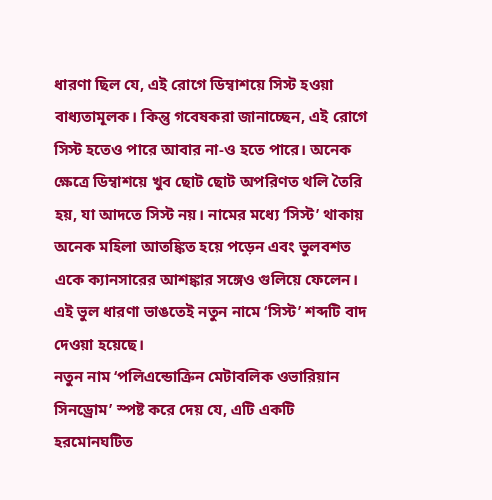ধারণা ছিল যে, এই রোগে ডিম্বাশয়ে সিস্ট হওয়া বাধ্যতামূলক। কিন্তু গবেষকরা জানাচ্ছেন, এই রোগে সিস্ট হতেও পারে আবার না-ও হতে পারে। অনেক ক্ষেত্রে ডিম্বাশয়ে খুব ছোট ছোট অপরিণত থলি তৈরি হয়, যা আদতে সিস্ট নয়। নামের মধ্যে ‘সিস্ট’ থাকায় অনেক মহিলা আতঙ্কিত হয়ে পড়েন এবং ভুলবশত একে ক্যানসারের আশঙ্কার সঙ্গেও গুলিয়ে ফেলেন। এই ভুল ধারণা ভাঙতেই নতুন নামে ‘সিস্ট’ শব্দটি বাদ দেওয়া হয়েছে।
নতুন নাম ‘পলিএন্ডোক্রিন মেটাবলিক ওভারিয়ান সিনড্রোম’ স্পষ্ট করে দেয় যে, এটি একটি হরমোনঘটিত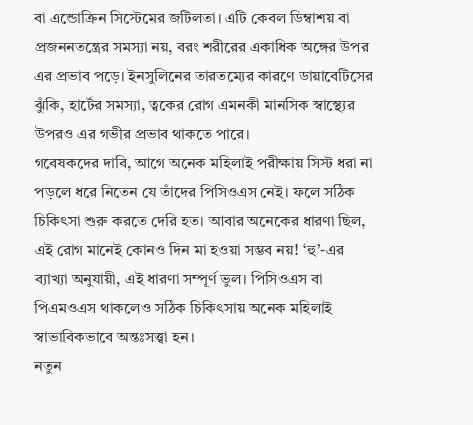বা এন্ডোক্রিন সিস্টেমের জটিলতা। এটি কেবল ডিম্বাশয় বা প্রজননতন্ত্রের সমস্যা নয়, বরং শরীরের একাধিক অঙ্গের উপর এর প্রভাব পড়ে। ইনসুলিনের তারতম্যের কারণে ডায়াবেটিসের ঝুঁকি, হার্টের সমস্যা, ত্বকের রোগ এমনকী মানসিক স্বাস্থ্যের উপরও এর গভীর প্রভাব থাকতে পারে।
গবেষকদের দাবি, আগে অনেক মহিলাই পরীক্ষায় সিস্ট ধরা না পড়লে ধরে নিতেন যে তাঁদের পিসিওএস নেই। ফলে সঠিক চিকিৎসা শুরু করতে দেরি হত। আবার অনেকের ধারণা ছিল, এই রোগ মানেই কোনও দিন মা হওয়া সম্ভব নয়! ‘হু’-এর ব্যাখ্যা অনুযায়ী, এই ধারণা সম্পূর্ণ ভুল। পিসিওএস বা পিএমওএস থাকলেও সঠিক চিকিৎসায় অনেক মহিলাই স্বাভাবিকভাবে অন্তঃসত্ত্বা হন।
নতুন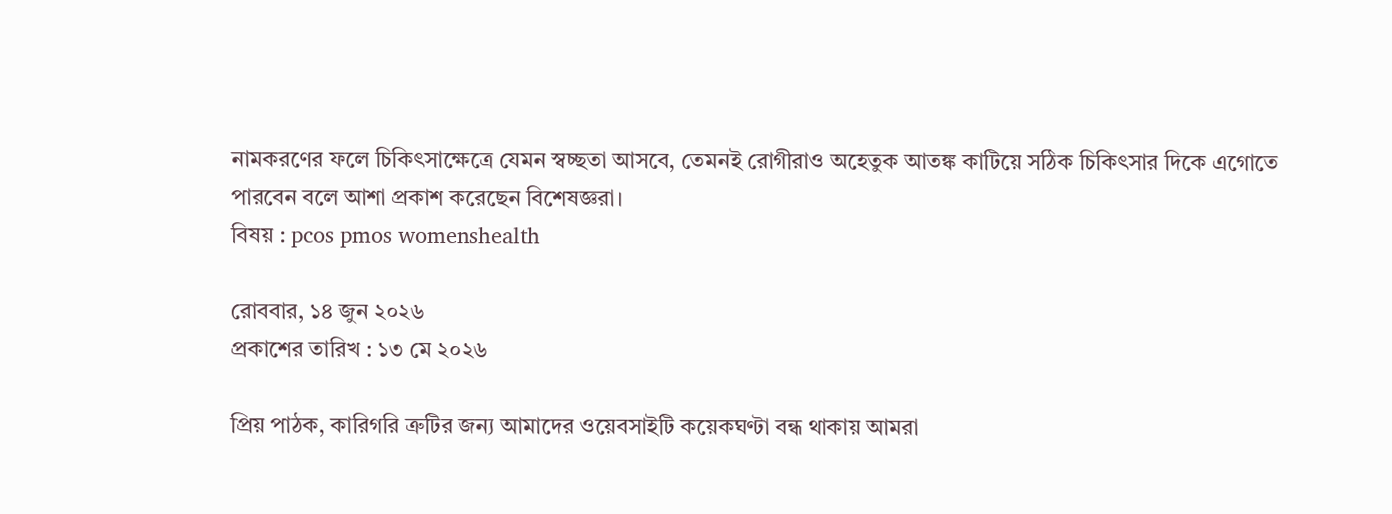নামকরণের ফলে চিকিৎসাক্ষেত্রে যেমন স্বচ্ছতা আসবে, তেমনই রোগীরাও অহেতুক আতঙ্ক কাটিয়ে সঠিক চিকিৎসার দিকে এগোতে পারবেন বলে আশা প্রকাশ করেছেন বিশেষজ্ঞরা।
বিষয় : pcos pmos womenshealth

রোববার, ১৪ জুন ২০২৬
প্রকাশের তারিখ : ১৩ মে ২০২৬

প্রিয় পাঠক, কারিগরি ত্রুটির জন্য আমাদের ওয়েবসাইটি কয়েকঘণ্টা বন্ধ থাকায় আমরা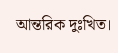আন্তরিক দুঃখিত।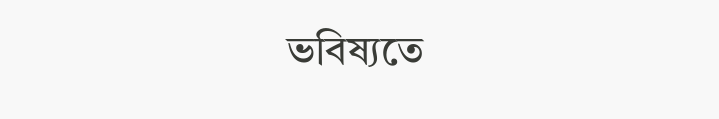ভবিষ্যতে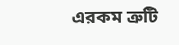এরকম ত্রুটি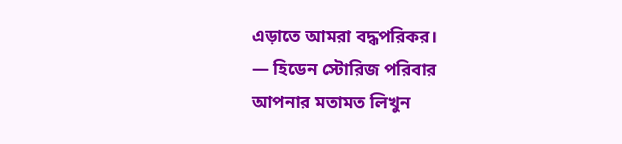এড়াতে আমরা বদ্ধপরিকর।
— হিডেন স্টোরিজ পরিবার
আপনার মতামত লিখুন